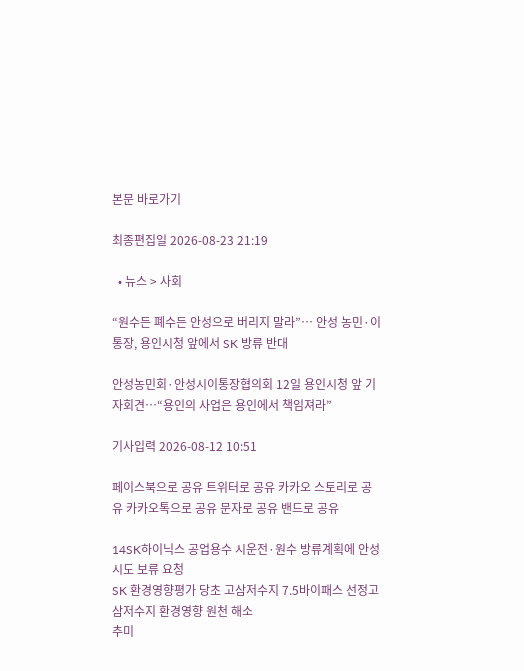본문 바로가기

최종편집일 2026-08-23 21:19

  • 뉴스 > 사회

“원수든 폐수든 안성으로 버리지 말라”… 안성 농민·이통장, 용인시청 앞에서 SK 방류 반대

안성농민회·안성시이통장협의회 12일 용인시청 앞 기자회견…“용인의 사업은 용인에서 책임져라”

기사입력 2026-08-12 10:51

페이스북으로 공유 트위터로 공유 카카오 스토리로 공유 카카오톡으로 공유 문자로 공유 밴드로 공유

14SK하이닉스 공업용수 시운전·원수 방류계획에 안성시도 보류 요청
SK 환경영향평가 당초 고삼저수지 7.5바이패스 선정고삼저수지 환경영향 원천 해소
추미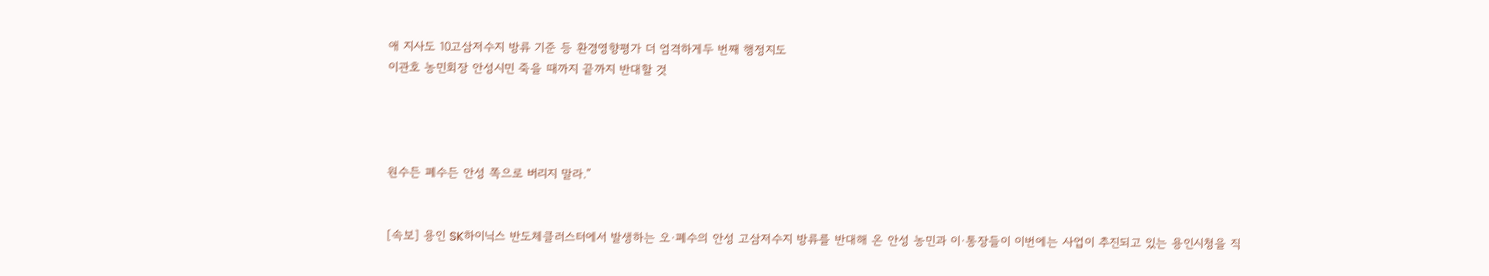애 지사도 10고삼저수지 방류 기준 등 환경영향평가 더 엄격하게두 번째 행정지도
이관호 농민회장 안성시민 죽을 때까지 끝까지 반대할 것




원수든 폐수든 안성 쪽으로 버리지 말라.”


[속보] 용인 SK하이닉스 반도체클러스터에서 발생하는 오·폐수의 안성 고삼저수지 방류를 반대해 온 안성 농민과 이·통장들이 이번에는 사업이 추진되고 있는 용인시청을 직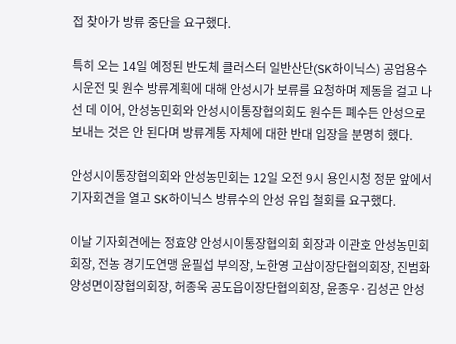접 찾아가 방류 중단을 요구했다.

특히 오는 14일 예정된 반도체 클러스터 일반산단(SK하이닉스) 공업용수 시운전 및 원수 방류계획에 대해 안성시가 보류를 요청하며 제동을 걸고 나선 데 이어, 안성농민회와 안성시이통장협의회도 원수든 폐수든 안성으로 보내는 것은 안 된다며 방류계통 자체에 대한 반대 입장을 분명히 했다.

안성시이통장협의회와 안성농민회는 12일 오전 9시 용인시청 정문 앞에서 기자회견을 열고 SK하이닉스 방류수의 안성 유입 철회를 요구했다.

이날 기자회견에는 정효양 안성시이통장협의회 회장과 이관호 안성농민회 회장, 전농 경기도연맹 윤필섭 부의장, 노한영 고삼이장단협의회장, 진범화 양성면이장협의회장, 허종욱 공도읍이장단협의회장, 윤종우·김성곤 안성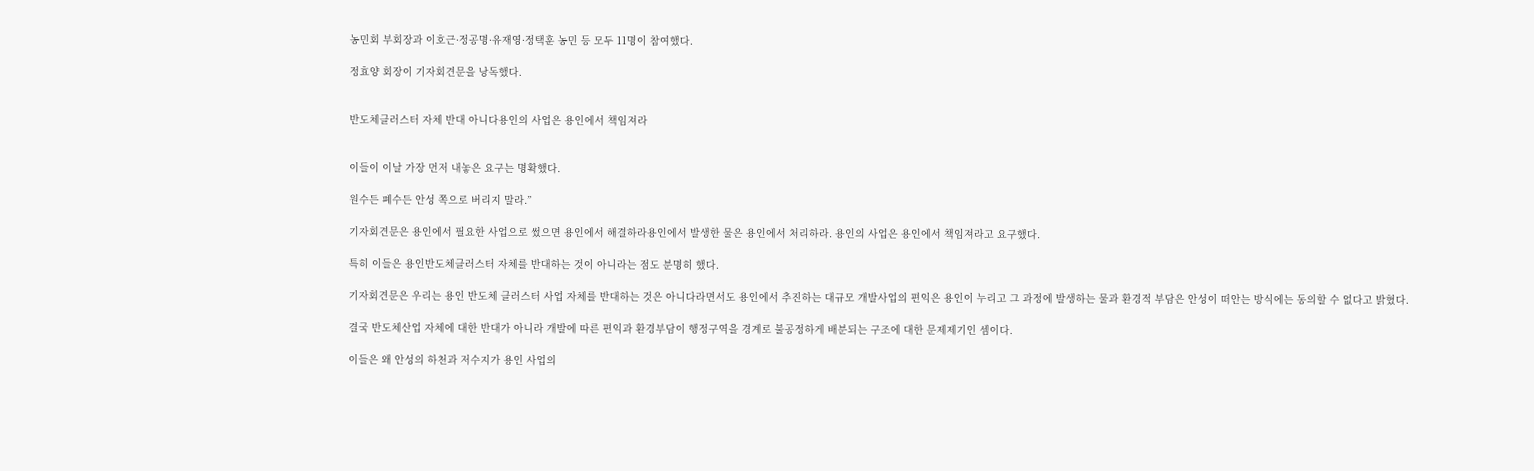농민회 부회장과 이호근·정공명·유재영·정택훈 농민 등 모두 11명이 참여했다.

정효양 회장이 기자회견문을 낭독했다.


반도체클러스터 자체 반대 아니다용인의 사업은 용인에서 책임져라


이들이 이날 가장 먼저 내놓은 요구는 명확했다.

원수든 폐수든 안성 쪽으로 버리지 말라.”

기자회견문은 용인에서 필요한 사업으로 썼으면 용인에서 해결하라용인에서 발생한 물은 용인에서 처리하라. 용인의 사업은 용인에서 책임져라고 요구했다.

특히 이들은 용인반도체클러스터 자체를 반대하는 것이 아니라는 점도 분명히 했다.

기자회견문은 우리는 용인 반도체 클러스터 사업 자체를 반대하는 것은 아니다라면서도 용인에서 추진하는 대규모 개발사업의 편익은 용인이 누리고 그 과정에 발생하는 물과 환경적 부담은 안성이 떠안는 방식에는 동의할 수 없다고 밝혔다.

결국 반도체산업 자체에 대한 반대가 아니라 개발에 따른 편익과 환경부담이 행정구역을 경계로 불공정하게 배분되는 구조에 대한 문제제기인 셈이다.

이들은 왜 안성의 하천과 저수지가 용인 사업의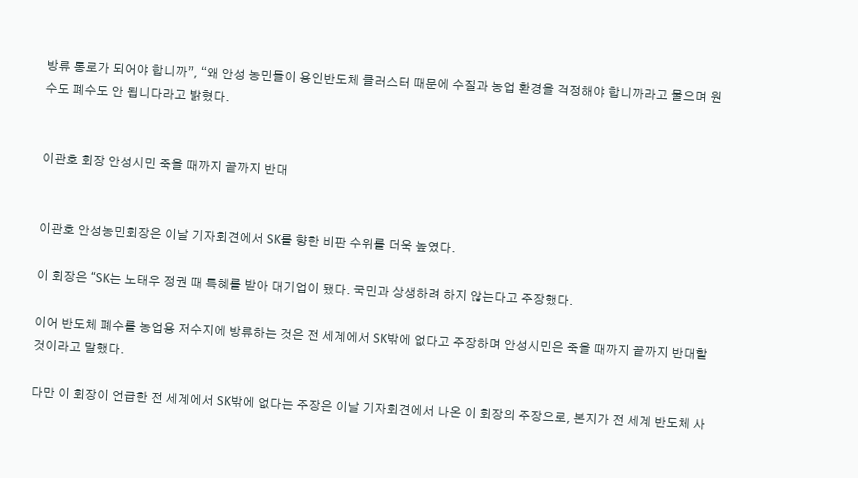방류 통로가 되어야 합니까”, “왜 안성 농민들이 용인반도체 클러스터 때문에 수질과 농업 환경을 걱정해야 합니까라고 물으며 원수도 폐수도 안 됩니다라고 밝혔다.


이관호 회장 안성시민 죽을 때까지 끝까지 반대


이관호 안성농민회장은 이날 기자회견에서 SK를 향한 비판 수위를 더욱 높였다.

이 회장은 “SK는 노태우 정권 때 특혜를 받아 대기업이 됐다. 국민과 상생하려 하지 않는다고 주장했다.

이어 반도체 폐수를 농업용 저수지에 방류하는 것은 전 세계에서 SK밖에 없다고 주장하며 안성시민은 죽을 때까지 끝까지 반대할 것이라고 말했다.

다만 이 회장이 언급한 전 세계에서 SK밖에 없다는 주장은 이날 기자회견에서 나온 이 회장의 주장으로, 본지가 전 세계 반도체 사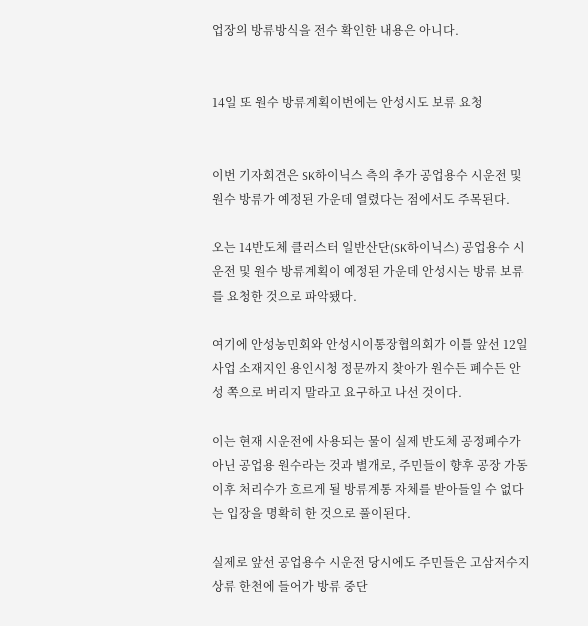업장의 방류방식을 전수 확인한 내용은 아니다.


14일 또 원수 방류계획이번에는 안성시도 보류 요청


이번 기자회견은 SK하이닉스 측의 추가 공업용수 시운전 및 원수 방류가 예정된 가운데 열렸다는 점에서도 주목된다.

오는 14반도체 클러스터 일반산단(SK하이닉스) 공업용수 시운전 및 원수 방류계획이 예정된 가운데 안성시는 방류 보류를 요청한 것으로 파악됐다.

여기에 안성농민회와 안성시이통장협의회가 이틀 앞선 12일 사업 소재지인 용인시청 정문까지 찾아가 원수든 폐수든 안성 쪽으로 버리지 말라고 요구하고 나선 것이다.

이는 현재 시운전에 사용되는 물이 실제 반도체 공정폐수가 아닌 공업용 원수라는 것과 별개로, 주민들이 향후 공장 가동 이후 처리수가 흐르게 될 방류계통 자체를 받아들일 수 없다는 입장을 명확히 한 것으로 풀이된다.

실제로 앞선 공업용수 시운전 당시에도 주민들은 고삼저수지 상류 한천에 들어가 방류 중단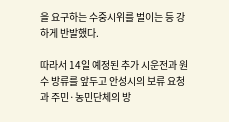을 요구하는 수중시위를 벌이는 등 강하게 반발했다.

따라서 14일 예정된 추가 시운전과 원수 방류를 앞두고 안성시의 보류 요청과 주민·농민단체의 방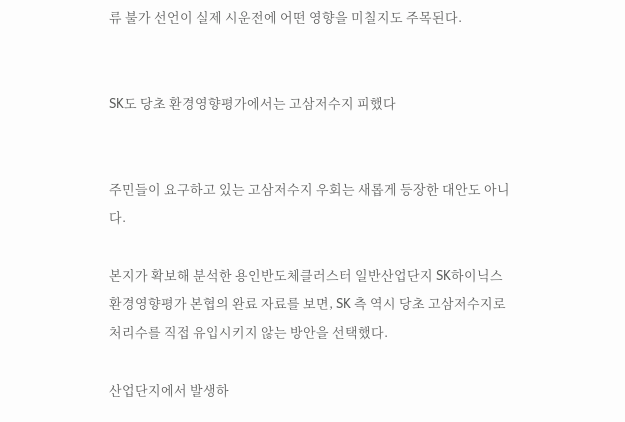류 불가 선언이 실제 시운전에 어떤 영향을 미칠지도 주목된다.


SK도 당초 환경영향평가에서는 고삼저수지 피했다


주민들이 요구하고 있는 고삼저수지 우회는 새롭게 등장한 대안도 아니다.

본지가 확보해 분석한 용인반도체클러스터 일반산업단지 SK하이닉스 환경영향평가 본협의 완료 자료를 보면, SK 측 역시 당초 고삼저수지로 처리수를 직접 유입시키지 않는 방안을 선택했다.

산업단지에서 발생하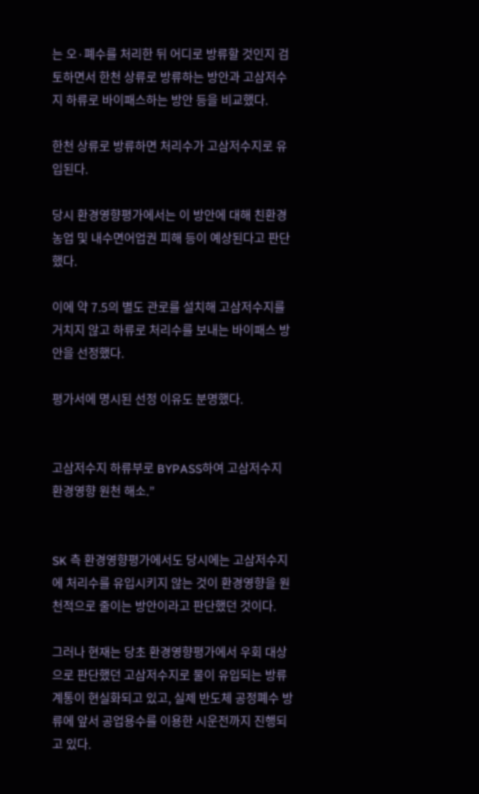는 오·폐수를 처리한 뒤 어디로 방류할 것인지 검토하면서 한천 상류로 방류하는 방안과 고삼저수지 하류로 바이패스하는 방안 등을 비교했다.

한천 상류로 방류하면 처리수가 고삼저수지로 유입된다.

당시 환경영향평가에서는 이 방안에 대해 친환경농업 및 내수면어업권 피해 등이 예상된다고 판단했다.

이에 약 7.5의 별도 관로를 설치해 고삼저수지를 거치지 않고 하류로 처리수를 보내는 바이패스 방안을 선정했다.

평가서에 명시된 선정 이유도 분명했다.


고삼저수지 하류부로 BYPASS하여 고삼저수지 환경영향 원천 해소.”


SK 측 환경영향평가에서도 당시에는 고삼저수지에 처리수를 유입시키지 않는 것이 환경영향을 원천적으로 줄이는 방안이라고 판단했던 것이다.

그러나 현재는 당초 환경영향평가에서 우회 대상으로 판단했던 고삼저수지로 물이 유입되는 방류계통이 현실화되고 있고, 실제 반도체 공정폐수 방류에 앞서 공업용수를 이용한 시운전까지 진행되고 있다.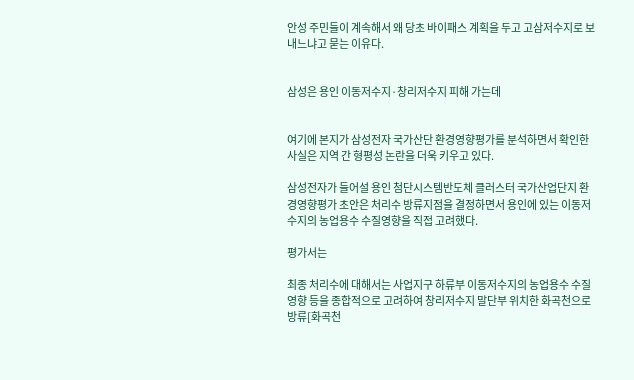안성 주민들이 계속해서 왜 당초 바이패스 계획을 두고 고삼저수지로 보내느냐고 묻는 이유다.


삼성은 용인 이동저수지·창리저수지 피해 가는데


여기에 본지가 삼성전자 국가산단 환경영향평가를 분석하면서 확인한 사실은 지역 간 형평성 논란을 더욱 키우고 있다.

삼성전자가 들어설 용인 첨단시스템반도체 클러스터 국가산업단지 환경영향평가 초안은 처리수 방류지점을 결정하면서 용인에 있는 이동저수지의 농업용수 수질영향을 직접 고려했다.

평가서는

최종 처리수에 대해서는 사업지구 하류부 이동저수지의 농업용수 수질영향 등을 종합적으로 고려하여 창리저수지 말단부 위치한 화곡천으로 방류[화곡천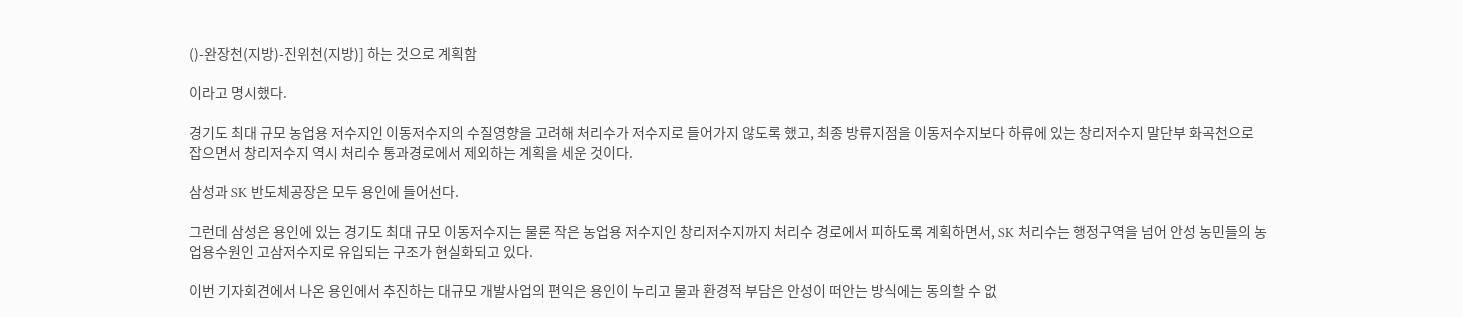()-완장천(지방)-진위천(지방)] 하는 것으로 계획함

이라고 명시했다.

경기도 최대 규모 농업용 저수지인 이동저수지의 수질영향을 고려해 처리수가 저수지로 들어가지 않도록 했고, 최종 방류지점을 이동저수지보다 하류에 있는 창리저수지 말단부 화곡천으로 잡으면서 창리저수지 역시 처리수 통과경로에서 제외하는 계획을 세운 것이다.

삼성과 SK 반도체공장은 모두 용인에 들어선다.

그런데 삼성은 용인에 있는 경기도 최대 규모 이동저수지는 물론 작은 농업용 저수지인 창리저수지까지 처리수 경로에서 피하도록 계획하면서, SK 처리수는 행정구역을 넘어 안성 농민들의 농업용수원인 고삼저수지로 유입되는 구조가 현실화되고 있다.

이번 기자회견에서 나온 용인에서 추진하는 대규모 개발사업의 편익은 용인이 누리고 물과 환경적 부담은 안성이 떠안는 방식에는 동의할 수 없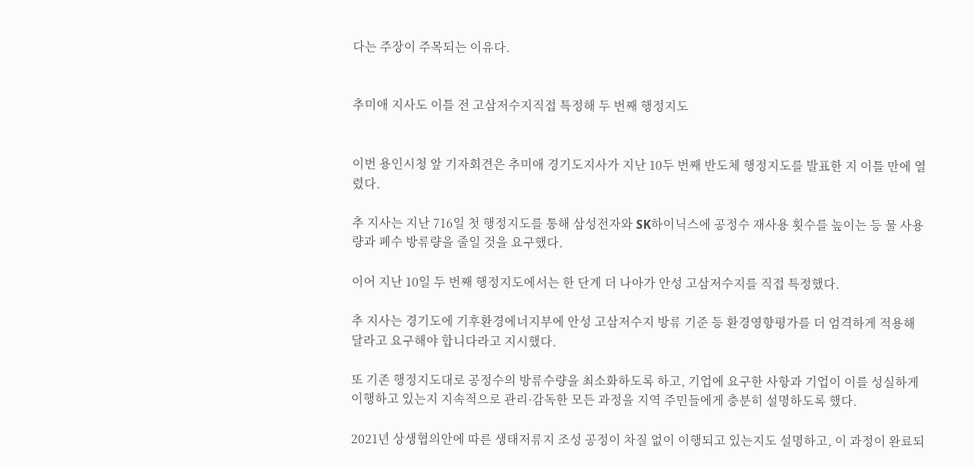다는 주장이 주목되는 이유다.


추미애 지사도 이틀 전 고삼저수지직접 특정해 두 번째 행정지도


이번 용인시청 앞 기자회견은 추미애 경기도지사가 지난 10두 번째 반도체 행정지도를 발표한 지 이틀 만에 열렸다.

추 지사는 지난 716일 첫 행정지도를 통해 삼성전자와 SK하이닉스에 공정수 재사용 횟수를 높이는 등 물 사용량과 폐수 방류량을 줄일 것을 요구했다.

이어 지난 10일 두 번째 행정지도에서는 한 단계 더 나아가 안성 고삼저수지를 직접 특정했다.

추 지사는 경기도에 기후환경에너지부에 안성 고삼저수지 방류 기준 등 환경영향평가를 더 엄격하게 적용해달라고 요구해야 합니다라고 지시했다.

또 기존 행정지도대로 공정수의 방류수량을 최소화하도록 하고, 기업에 요구한 사항과 기업이 이를 성실하게 이행하고 있는지 지속적으로 관리·감독한 모든 과정을 지역 주민들에게 충분히 설명하도록 했다.

2021년 상생협의안에 따른 생태저류지 조성 공정이 차질 없이 이행되고 있는지도 설명하고, 이 과정이 완료되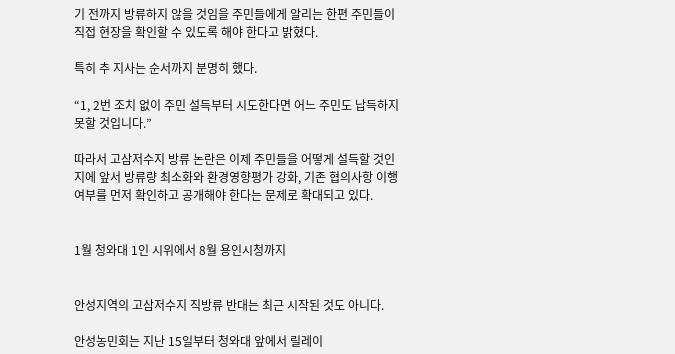기 전까지 방류하지 않을 것임을 주민들에게 알리는 한편 주민들이 직접 현장을 확인할 수 있도록 해야 한다고 밝혔다.

특히 추 지사는 순서까지 분명히 했다.

“1, 2번 조치 없이 주민 설득부터 시도한다면 어느 주민도 납득하지 못할 것입니다.”

따라서 고삼저수지 방류 논란은 이제 주민들을 어떻게 설득할 것인지에 앞서 방류량 최소화와 환경영향평가 강화, 기존 협의사항 이행 여부를 먼저 확인하고 공개해야 한다는 문제로 확대되고 있다.


1월 청와대 1인 시위에서 8월 용인시청까지


안성지역의 고삼저수지 직방류 반대는 최근 시작된 것도 아니다.

안성농민회는 지난 15일부터 청와대 앞에서 릴레이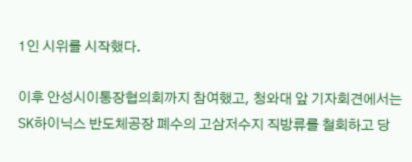1인 시위를 시작했다.

이후 안성시이통장협의회까지 참여했고, 청와대 앞 기자회견에서는 SK하이닉스 반도체공장 폐수의 고삼저수지 직방류를 철회하고 당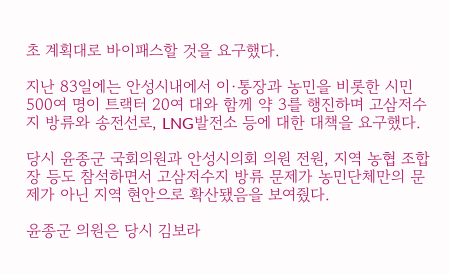초 계획대로 바이패스할 것을 요구했다.

지난 83일에는 안성시내에서 이·통장과 농민을 비롯한 시민 500여 명이 트랙터 20여 대와 함께 약 3를 행진하며 고삼저수지 방류와 송전선로, LNG발전소 등에 대한 대책을 요구했다.

당시 윤종군 국회의원과 안성시의회 의원 전원, 지역 농협 조합장 등도 참석하면서 고삼저수지 방류 문제가 농민단체만의 문제가 아닌 지역 현안으로 확산됐음을 보여줬다.

윤종군 의원은 당시 김보라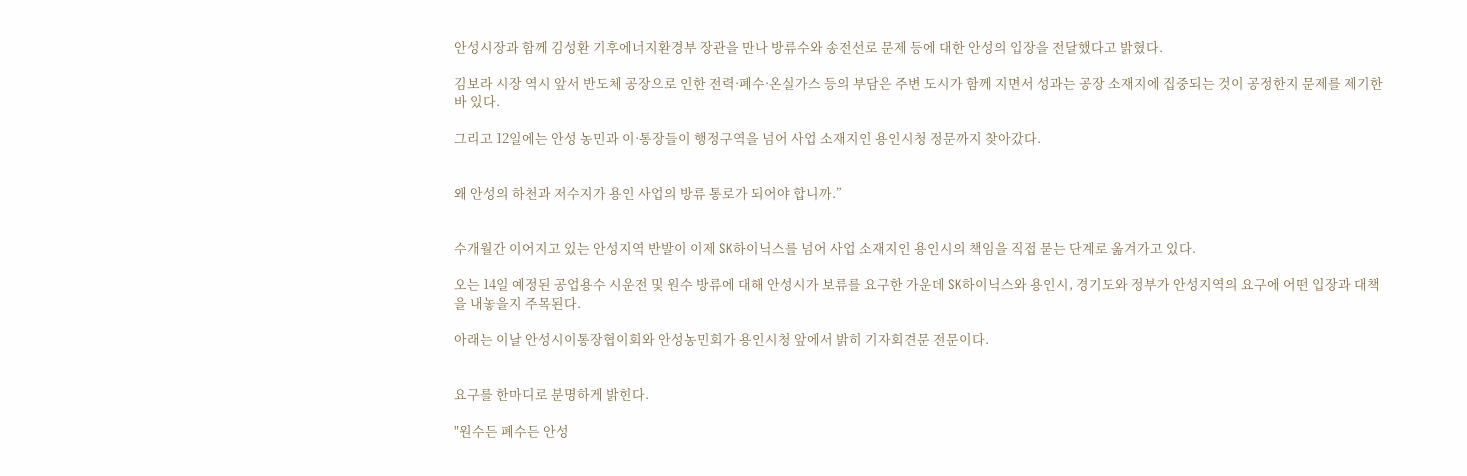안성시장과 함께 김성환 기후에너지환경부 장관을 만나 방류수와 송전선로 문제 등에 대한 안성의 입장을 전달했다고 밝혔다.

김보라 시장 역시 앞서 반도체 공장으로 인한 전력·폐수·온실가스 등의 부담은 주변 도시가 함께 지면서 성과는 공장 소재지에 집중되는 것이 공정한지 문제를 제기한 바 있다.

그리고 12일에는 안성 농민과 이·통장들이 행정구역을 넘어 사업 소재지인 용인시청 정문까지 찾아갔다.


왜 안성의 하천과 저수지가 용인 사업의 방류 통로가 되어야 합니까.”


수개월간 이어지고 있는 안성지역 반발이 이제 SK하이닉스를 넘어 사업 소재지인 용인시의 책임을 직접 묻는 단계로 옮겨가고 있다.

오는 14일 예정된 공업용수 시운전 및 원수 방류에 대해 안성시가 보류를 요구한 가운데 SK하이닉스와 용인시, 경기도와 정부가 안성지역의 요구에 어떤 입장과 대책을 내놓을지 주목된다.

아래는 이날 안성시이통장협이회와 안성농민회가 용인시청 앞에서 밝히 기자회견문 전문이다.


요구를 한마디로 분명하게 밝힌다.

"원수든 폐수든 안성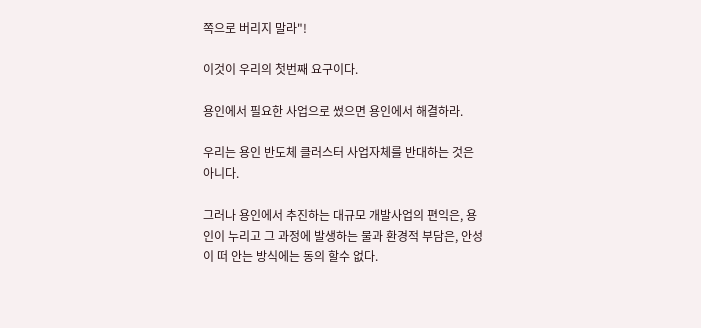쪽으로 버리지 말라"!

이것이 우리의 첫번째 요구이다.

용인에서 필요한 사업으로 썼으면 용인에서 해결하라.

우리는 용인 반도체 클러스터 사업자체를 반대하는 것은 아니다.

그러나 용인에서 추진하는 대규모 개발사업의 편익은, 용인이 누리고 그 과정에 발생하는 물과 환경적 부담은, 안성이 떠 안는 방식에는 동의 할수 없다.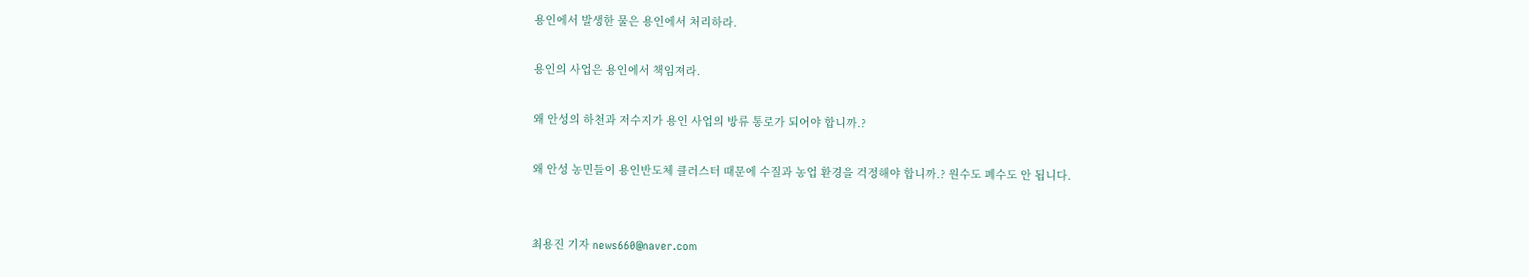용인에서 발생한 물은 용인에서 처리하라.

용인의 사업은 용인에서 책임져라.

왜 안성의 하천과 저수지가 용인 사업의 방류 통로가 되어야 합니까.?

왜 안성 농민들이 용인반도체 클러스터 때문에 수질과 농업 환경을 걱정해야 합니까.? 원수도 폐수도 안 됩니다.


최용진 기자 news660@naver.com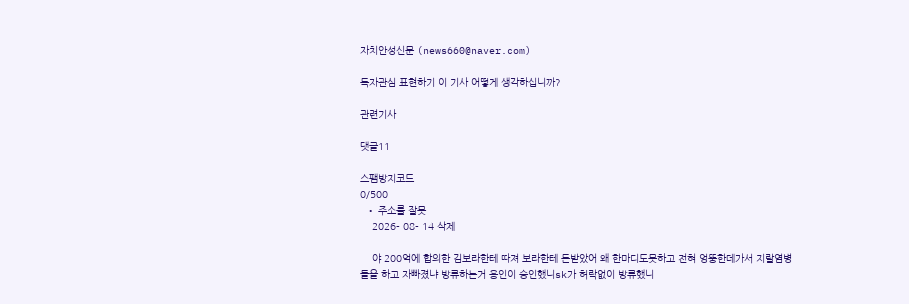자치안성신문 (news660@naver.com)

독자관심 표현하기 이 기사 어떻게 생각하십니까?

관련기사

댓글11

스팸방지코드
0/500
  • 주소를 잘못
    2026- 08- 14 삭제

    야 200억에 합의한 김보라한테 따져 보라한테 돈받았어 왜 한마디도못하고 전혀 엉뚱한데가서 지랄염병들을 하고 자빠졌냐 방류하는거 용인이 승인했니sk가 허락없이 방류했니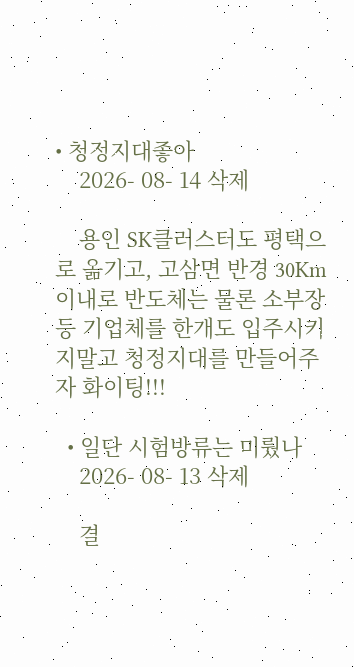• 청정지대좋아
    2026- 08- 14 삭제

    용인 SK클러스터도 평택으로 옮기고, 고삼면 반경 30Km이내로 반도체는 물론 소부장 등 기업체를 한개도 입주시키지말고 청정지대를 만들어주자 화이팅!!!

  • 일단 시험방류는 미뤘나
    2026- 08- 13 삭제

    결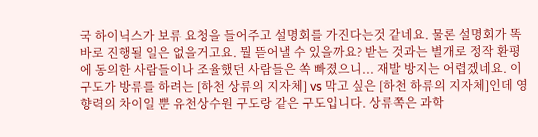국 하이닉스가 보류 요청을 들어주고 설명회를 가진다는것 같네요. 물론 설명회가 똑바로 진행될 일은 없을거고요. 뭘 뜯어낼 수 있을까요? 받는 것과는 별개로 정작 환평에 동의한 사람들이나 조율했던 사람들은 쏙 빠졌으니... 재발 방지는 어렵겠네요. 이 구도가 방류를 하려는 [하천 상류의 지자체] vs 막고 싶은 [하천 하류의 지자체]인데 영향력의 차이일 뿐 유천상수원 구도랑 같은 구도입니다. 상류쪽은 과학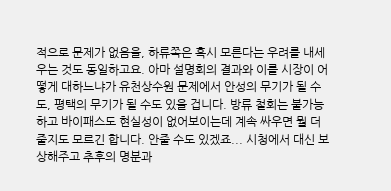적으로 문제가 없음을, 하류쪽은 혹시 모른다는 우려를 내세우는 것도 동일하고요. 아마 설명회의 결과와 이를 시장이 어떻게 대하느냐가 유천상수원 문제에서 안성의 무기가 될 수도, 평택의 무기가 될 수도 있을 겁니다. 방류 철회는 불가능하고 바이패스도 현실성이 없어보이는데 계속 싸우면 뭘 더 줄지도 모르긴 합니다. 안줄 수도 있겠죠... 시청에서 대신 보상해주고 추후의 명분과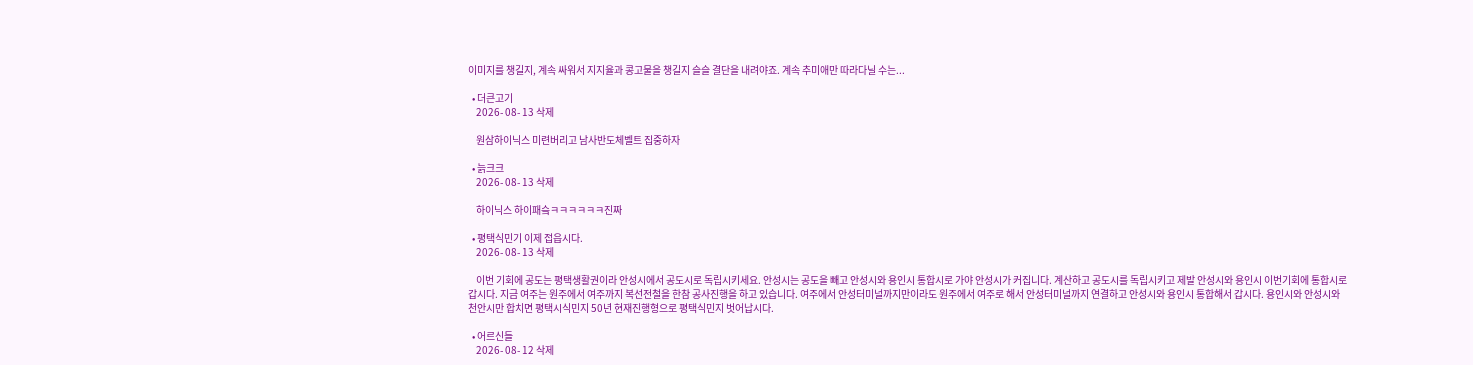이미지를 챙길지, 계속 싸워서 지지율과 콩고물을 챙길지 슬슬 결단을 내려야죠. 계속 추미애만 따라다닐 수는...

  • 더큰고기
    2026- 08- 13 삭제

    원삼하이닉스 미련버리고 남사반도체벨트 집중하자

  • 늙크크
    2026- 08- 13 삭제

    하이닉스 하이패슼ㅋㅋㅋㅋㅋㅋ진짜

  • 평택식민기 이제 접읍시다.
    2026- 08- 13 삭제

    이번 기회에 공도는 평택생활권이라 안성시에서 공도시로 독립시키세요. 안성시는 공도을 빼고 안성시와 용인시 통합시로 가야 안성시가 커집니다. 계산하고 공도시를 독립시키고 제발 안성시와 용인시 이번기회에 통합시로 갑시다. 지금 여주는 원주에서 여주까지 복선전철을 한참 공사진행을 하고 있습니다. 여주에서 안성터미널까지만이라도 원주에서 여주로 해서 안성터미널까지 연결하고 안성시와 용인시 통합해서 갑시다. 용인시와 안성시와 천안시만 합치면 평택시식민지 50년 현재진행형으로 평택식민지 벗어납시다.

  • 어르신들
    2026- 08- 12 삭제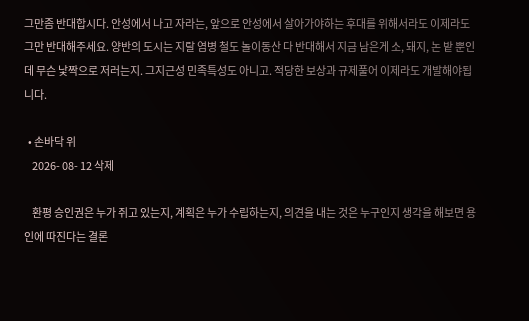그만좀 반대합시다. 안성에서 나고 자라는, 앞으로 안성에서 살아가야하는 후대를 위해서라도 이제라도 그만 반대해주세요. 양반의 도시는 지랄 염병 철도 놀이동산 다 반대해서 지금 남은게 소, 돼지, 논 밭 뿐인데 무슨 낯짝으로 저러는지. 그지근성 민족특성도 아니고. 적당한 보상과 규제풀어 이제라도 개발해야됩니다.

  • 손바닥 위
    2026- 08- 12 삭제

    환평 승인권은 누가 쥐고 있는지, 계획은 누가 수립하는지, 의견을 내는 것은 누구인지 생각을 해보면 용인에 따진다는 결론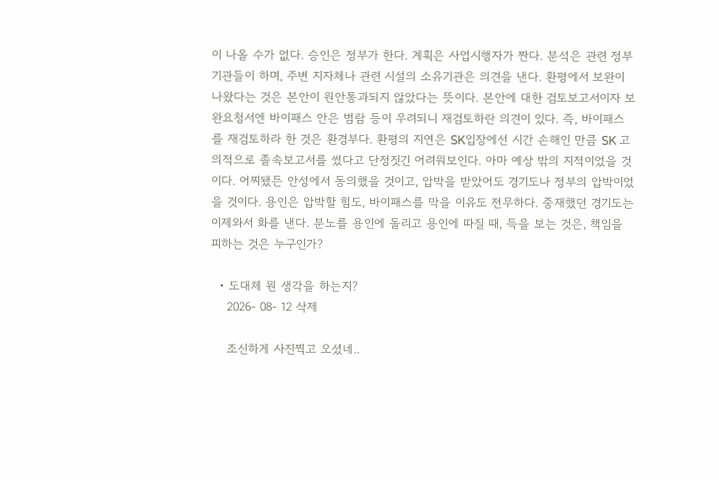이 나올 수가 없다. 승인은 정부가 한다. 계획은 사업시행자가 짠다. 분석은 관련 정부기관들이 하며, 주변 지자체나 관련 시설의 소유기관은 의견을 낸다. 환평에서 보완이 나왔다는 것은 본안이 원안통과되지 않았다는 뜻이다. 본안에 대한 검토보고서이자 보완요청서엔 바이패스 안은 범람 등이 우려되니 재검토하란 의견이 있다. 즉, 바이패스를 재검토하라 한 것은 환경부다. 환평의 지연은 SK입장에선 시간 손해인 만큼 SK 고의적으로 졸속보고서를 썼다고 단정짓긴 어려워보인다. 아마 예상 밖의 지적이었을 것이다. 어찌됐든 안성에서 동의했을 것이고, 압박을 받았어도 경기도나 정부의 압박이었을 것이다. 용인은 압박할 힘도, 바이패스를 막을 이유도 전무하다. 중재했던 경기도는 이제와서 화를 낸다. 분노를 용인에 돌리고 용인에 따질 때, 득을 보는 것은, 책임을 피하는 것은 누구인가?

  • 도대체 뭔 생각을 하는지?
    2026- 08- 12 삭제

    조신하게 사진찍고 오셨네..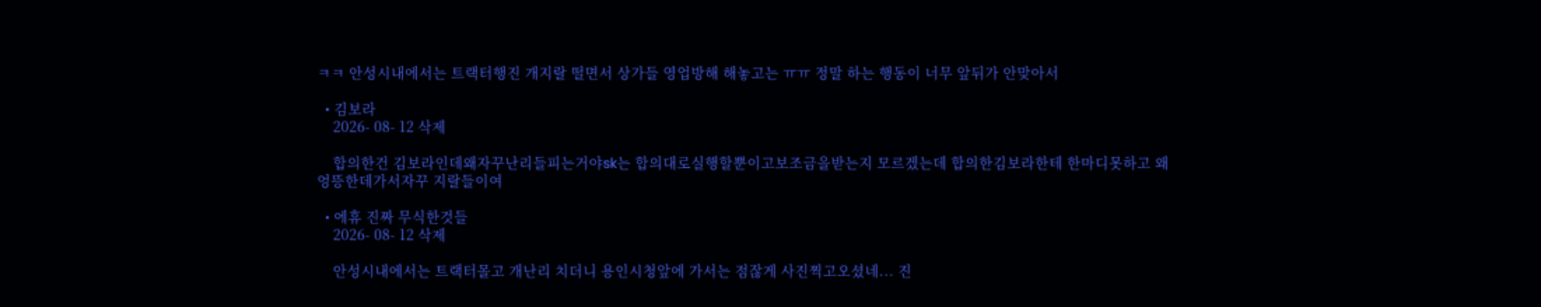ㅋㅋ 안성시내에서는 트랙터행진 개지랄 떨면서 상가들 영업방해 해놓고는 ㅠㅠ 정말 하는 행동이 너무 앞뒤가 안맞아서

  • 김보라
    2026- 08- 12 삭제

    합의한건 김보라인데왜자꾸난리들피는거야sk는 합의대로실행할뿐이고보조금을받는지 모르겠는데 합의한김보라한테 한마디못하고 왜 엉뜽한데가서자꾸 지랄들이여

  • 에휴 진짜 무식한것들
    2026- 08- 12 삭제

    안성시내에서는 트랙터몰고 개난리 치더니 용인시청앞에 가서는 점잖게 사진찍고오셨네... 진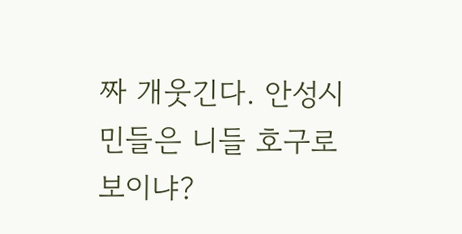짜 개웃긴다. 안성시민들은 니들 호구로 보이냐?